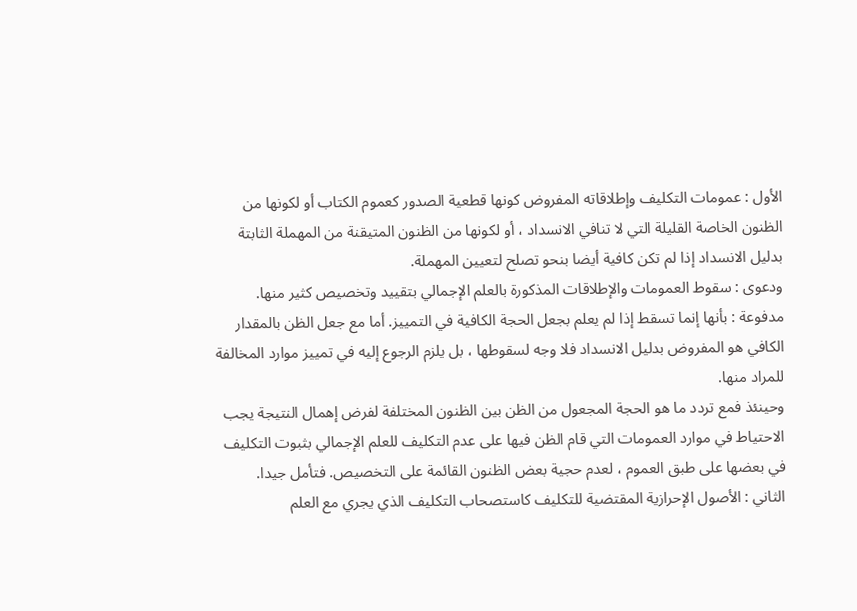الأول : عمومات التكليف وإطلاقاته المفروض كونها قطعية الصدور كعموم الكتاب أو لكونها من الظنون الخاصة القليلة التي لا تنافي الانسداد ، أو لكونها من الظنون المتيقنة من المهملة الثابتة بدليل الانسداد إذا لم تكن كافية أيضا بنحو تصلح لتعيين المهملة.
ودعوى : سقوط العمومات والإطلاقات المذكورة بالعلم الإجمالي بتقييد وتخصيص كثير منها.
مدفوعة : بأنها إنما تسقط إذا لم يعلم بجعل الحجة الكافية في التمييز. أما مع جعل الظن بالمقدار الكافي هو المفروض بدليل الانسداد فلا وجه لسقوطها ، بل يلزم الرجوع إليه في تمييز موارد المخالفة للمراد منها.
وحينئذ فمع تردد ما هو الحجة المجعول من الظن بين الظنون المختلفة لفرض إهمال النتيجة يجب الاحتياط في موارد العمومات التي قام الظن فيها على عدم التكليف للعلم الإجمالي بثبوت التكليف في بعضها على طبق العموم ، لعدم حجية بعض الظنون القائمة على التخصيص. فتأمل جيدا.
الثاني : الأصول الإحرازية المقتضية للتكليف كاستصحاب التكليف الذي يجري مع العلم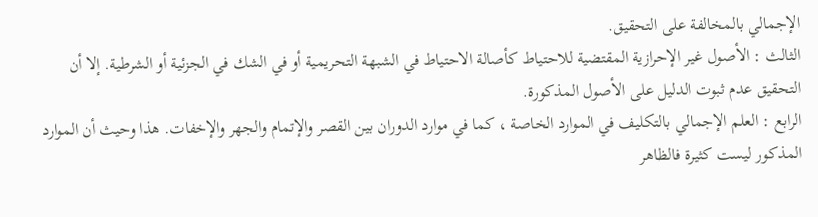الإجمالي بالمخالفة على التحقيق.
الثالث : الأصول غير الإحرازية المقتضية للاحتياط كأصالة الاحتياط في الشبهة التحريمية أو في الشك في الجزئية أو الشرطية. إلا أن التحقيق عدم ثبوت الدليل على الأصول المذكورة.
الرابع : العلم الإجمالي بالتكليف في الموارد الخاصة ، كما في موارد الدوران بين القصر والإتمام والجهر والإخفات. هذا وحيث أن الموارد المذكور ليست كثيرة فالظاهر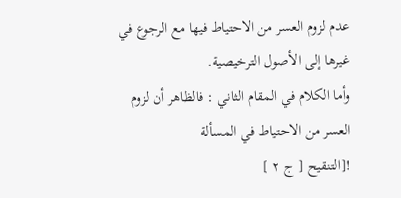عدم لزوم العسر من الاحتياط فيها مع الرجوع في غيرها إلى الأصول الترخيصية.
وأما الكلام في المقام الثاني : فالظاهر أن لزوم العسر من الاحتياط في المسألة
![التنقيح [ ج ٢ ]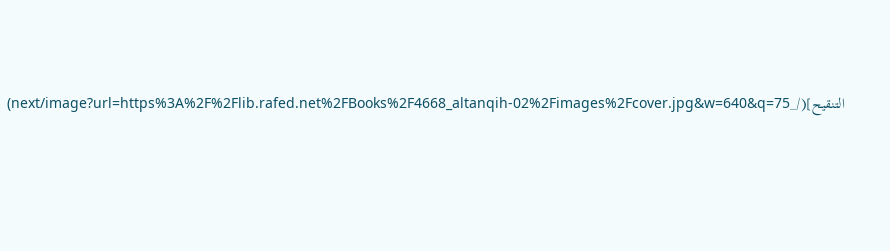التنقيح](/_next/image?url=https%3A%2F%2Flib.rafed.net%2FBooks%2F4668_altanqih-02%2Fimages%2Fcover.jpg&w=640&q=75)